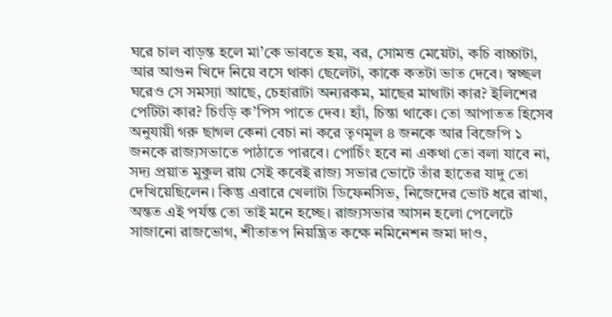ঘরে চাল বাড়ন্ত হলে মা’কে ভাবতে হয়, বর, সোমত্ত মেয়েটা, কচি বাচ্চাটা, আর আগুন খিদে নিয়ে বসে থাকা ছেলেটা, কাকে কতটা ভাত দেবে। স্বচ্ছল ঘরেও সে সমস্যা আছে, চেহারাটা অন্যরকম, মাছের মাথাটা কার? ইলিশের পেটিটা কার? চিংড়ি ক’পিস পাতে দেব। হ্যাঁ, চিন্তা থাকে। তো আপাতত হিসেব অনুযায়ী গরু ছাগল কেনা বেচা না করে তৃণমূল ৪ জনকে আর বিজেপি ১ জনকে রাজ্যসভাতে পাঠাতে পারবে। পোর্চিং হবে না একথা তো বলা যাবে না, সদ্য প্রয়াত মুকুল রায় সেই কবেই রাজ্য সভার ভোটে তাঁর হাতের যাদু তো দেখিয়েছিলেন। কিন্তু এবারে খেলাটা ডিফেনসিভ, নিজেদের ভোট ধরে রাখা, অন্তত এই পর্যন্ত তো তাই মনে হচ্ছে। রাজ্যসভার আসন হলো পেলেটে সাজানো রাজভোগ, শীতাতপ নিয়ন্ত্রিত কক্ষে নমিনেশন জমা দাও,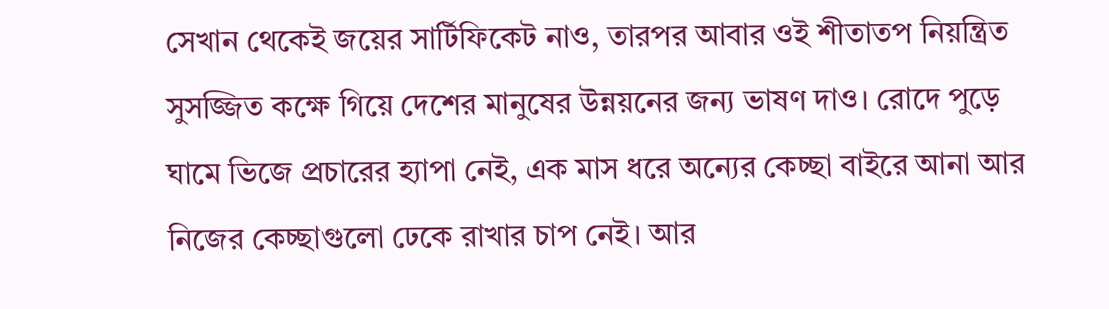সেখান থেকেই জয়ের সার্টিফিকেট নাও, তারপর আবার ওই শীতাতপ নিয়ন্ত্রিত সুসজ্জিত কক্ষে গিয়ে দেশের মানুষের উন্নয়নের জন্য ভাষণ দাও। রোদে পুড়ে ঘামে ভিজে প্রচারের হ্যাপা নেই, এক মাস ধরে অন্যের কেচ্ছা বাইরে আনা আর নিজের কেচ্ছাগুলো ঢেকে রাখার চাপ নেই। আর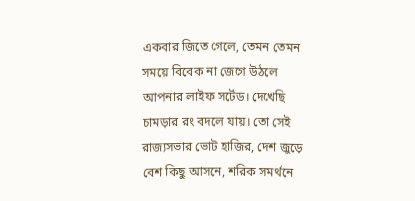একবার জিতে গেলে, তেমন তেমন সময়ে বিবেক না জেগে উঠলে আপনার লাইফ সর্টেড। দেখেছি চামড়ার রং বদলে যায়। তো সেই রাজ্যসভার ভোট হাজির, দেশ জুড়ে বেশ কিছু আসনে, শরিক সমর্থনে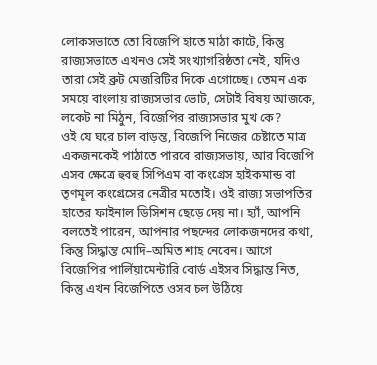লোকসভাতে তো বিজেপি হাতে মাঠা কাটে, কিন্তু রাজ্যসভাতে এখনও সেই সংখ্যাগরিষ্ঠতা নেই, যদিও তারা সেই ব্রুট মেজরিটির দিকে এগোচ্ছে। তেমন এক সময়ে বাংলায় রাজ্যসভার ভোট, সেটাই বিষয় আজকে, লকেট না মিঠুন, বিজেপির রাজ্যসভার মুখ কে?
ওই যে ঘরে চাল বাড়ন্ত, বিজেপি নিজের চেষ্টাতে মাত্র একজনকেই পাঠাতে পারবে রাজ্যসভায়, আর বিজেপি এসব ক্ষেত্রে হুবহু সিপিএম বা কংগ্রেস হাইকমান্ড বা তৃণমূল কংগ্রেসের নেত্রীর মতোই। ওই রাজ্য সভাপতির হাতের ফাইনাল ডিসিশন ছেড়ে দেয় না। হ্যাঁ, আপনি বলতেই পারেন, আপনার পছন্দের লোকজনদের কথা, কিন্তু সিদ্ধান্ত মোদি–অমিত শাহ নেবেন। আগে বিজেপির পার্লিয়ামেন্টারি বোর্ড এইসব সিদ্ধান্ত নিত, কিন্তু এখন বিজেপিতে ওসব চল উঠিয়ে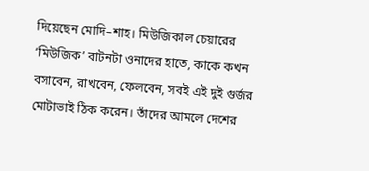দিয়েছেন মোদি–শাহ। মিউজিকাল চেয়ারের ‘মিউজিক’ বাটনটা ওনাদের হাতে, কাকে কখন বসাবেন, রাখবেন, ফেলবেন, সবই এই দুই গুর্জর মোটাভাই ঠিক করেন। তাঁদের আমলে দেশের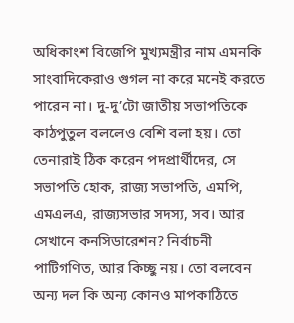অধিকাংশ বিজেপি মুখ্যমন্ত্রীর নাম এমনকি সাংবাদিকেরাও গুগল না করে মনেই করতে পারেন না। দু-দু’টো জাতীয় সভাপতিকে কাঠপুতুল বললেও বেশি বলা হয়। তো তেনারাই ঠিক করেন পদপ্রার্থীদের, সে সভাপতি হোক, রাজ্য সভাপতি, এমপি, এমএলএ, রাজ্যসভার সদস্য, সব। আর সেখানে কনসিডারেশন? নির্বাচনী পাটিগণিত, আর কিচ্ছু নয়। তো বলবেন অন্য দল কি অন্য কোনও মাপকাঠিতে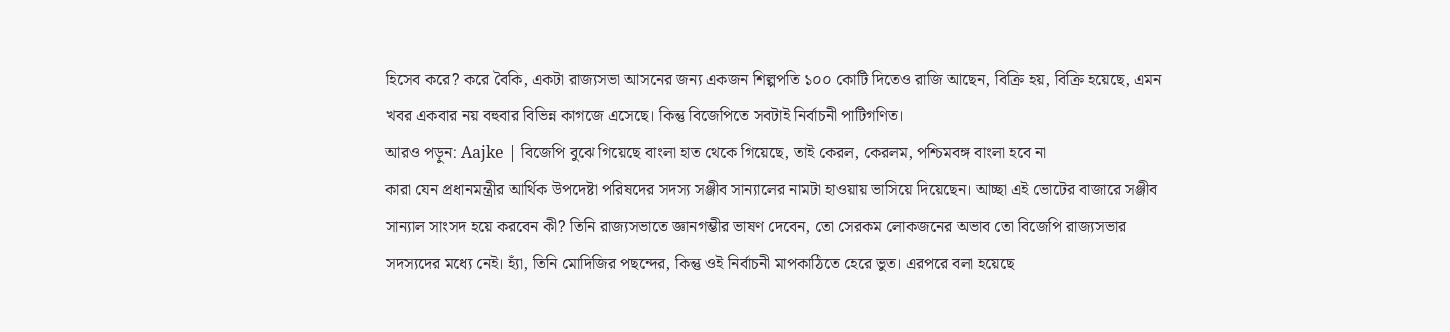হিসেব করে? করে বৈকি, একটা রাজ্যসভা আসনের জন্য একজন শিল্পপতি ১০০ কোটি দিতেও রাজি আছেন, বিক্রি হয়, বিক্রি হয়েছে, এমন খবর একবার নয় বহুবার বিভিন্ন কাগজে এসেছে। কিন্তু বিজেপিতে সবটাই নির্বাচনী পাটিগণিত।
আরও পড়ুন: Aajke | বিজেপি বুঝে গিয়েছে বাংলা হাত থেকে গিয়েছে, তাই কেরল, কেরলম, পশ্চিমবঙ্গ বাংলা হবে না
কারা যেন প্রধানমন্ত্রীর আর্থিক উপদেষ্টা পরিষদের সদস্য সঞ্জীব সান্যালের নামটা হাওয়ায় ভাসিয়ে দিয়েছেন। আচ্ছা এই ভোটের বাজারে সঞ্জীব সান্যাল সাংসদ হয়ে করবেন কী? তিনি রাজ্যসভাতে জ্ঞানগম্ভীর ভাষণ দেবেন, তো সেরকম লোকজনের অভাব তো বিজেপি রাজ্যসভার সদস্যদের মধ্যে নেই। হ্যাঁ, তিনি মোদিজির পছন্দের, কিন্তু ওই নির্বাচনী মাপকাঠিতে হেরে ভুত। এরপরে বলা হয়েছে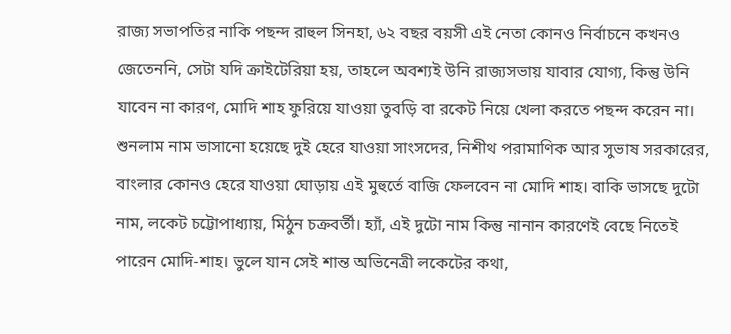রাজ্য সভাপতির নাকি পছন্দ রাহুল সিনহা, ৬২ বছর বয়সী এই নেতা কোনও নির্বাচনে কখনও জেতেননি, সেটা যদি ক্রাইটেরিয়া হয়, তাহলে অবশ্যই উনি রাজ্যসভায় যাবার যোগ্য, কিন্তু উনি যাবেন না কারণ, মোদি শাহ ফুরিয়ে যাওয়া তুবড়ি বা রকেট নিয়ে খেলা করতে পছন্দ করেন না। শুনলাম নাম ভাসানো হয়েছে দুই হেরে যাওয়া সাংসদের, নিশীথ পরামাণিক আর সুভাষ সরকারের, বাংলার কোনও হেরে যাওয়া ঘোড়ায় এই মুহুর্তে বাজি ফেলবেন না মোদি শাহ। বাকি ভাসছে দুটো নাম, লকেট চট্টোপাধ্যায়, মিঠুন চক্রবর্তী। হ্যাঁ, এই দুটো নাম কিন্তু নানান কারণেই বেছে নিতেই পারেন মোদি-শাহ। ভুলে যান সেই শান্ত অভিনেত্রী লকেটের কথা,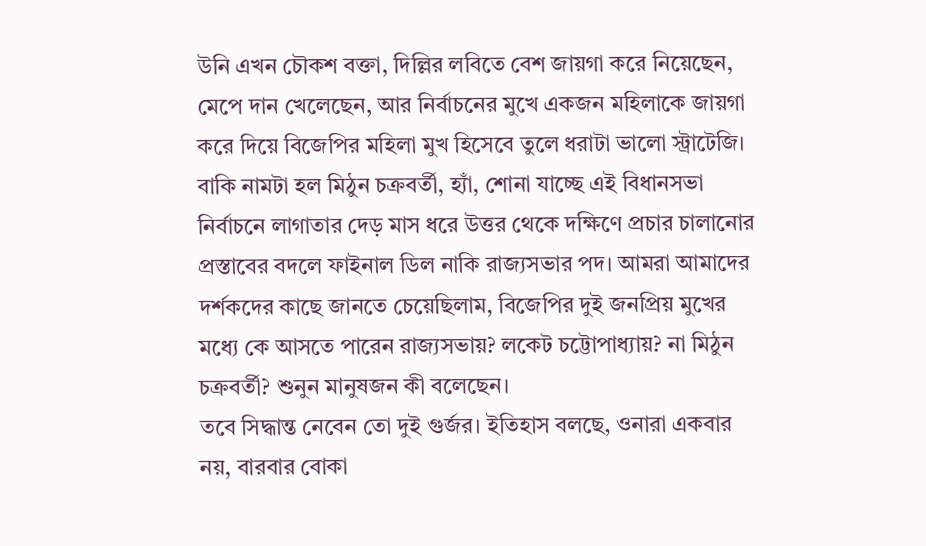উনি এখন চৌকশ বক্তা, দিল্লির লবিতে বেশ জায়গা করে নিয়েছেন, মেপে দান খেলেছেন, আর নির্বাচনের মুখে একজন মহিলাকে জায়গা করে দিয়ে বিজেপির মহিলা মুখ হিসেবে তুলে ধরাটা ভালো স্ট্রাটেজি। বাকি নামটা হল মিঠুন চক্রবর্তী, হ্যাঁ, শোনা যাচ্ছে এই বিধানসভা নির্বাচনে লাগাতার দেড় মাস ধরে উত্তর থেকে দক্ষিণে প্রচার চালানোর প্রস্তাবের বদলে ফাইনাল ডিল নাকি রাজ্যসভার পদ। আমরা আমাদের দর্শকদের কাছে জানতে চেয়েছিলাম, বিজেপির দুই জনপ্রিয় মুখের মধ্যে কে আসতে পারেন রাজ্যসভায়? লকেট চট্টোপাধ্যায়? না মিঠুন চক্রবর্তী? শুনুন মানুষজন কী বলেছেন।
তবে সিদ্ধান্ত নেবেন তো দুই গুর্জর। ইতিহাস বলছে, ওনারা একবার নয়, বারবার বোকা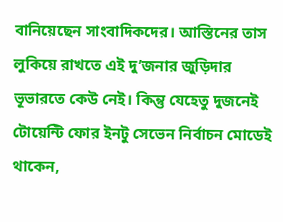বানিয়েছেন সাংবাদিকদের। আস্তিনের তাস লুকিয়ে রাখতে এই দু’জনার জুড়িদার ভূভারতে কেউ নেই। কিন্তু যেহেতু দুজনেই টোয়েন্টি ফোর ইনটু সেভেন নির্বাচন মোডেই থাকেন,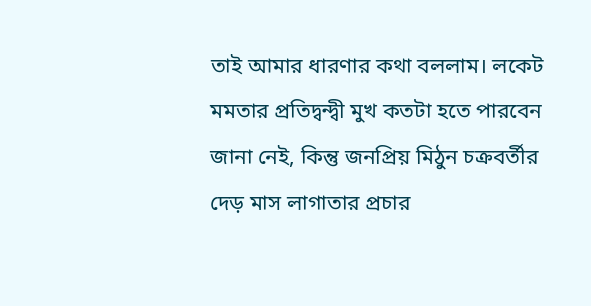তাই আমার ধারণার কথা বললাম। লকেট মমতার প্রতিদ্বন্দ্বী মুখ কতটা হতে পারবেন জানা নেই, কিন্তু জনপ্রিয় মিঠুন চক্রবর্তীর দেড় মাস লাগাতার প্রচার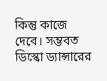কিন্তু কাজে দেবে। সম্ভবত ডিস্কো ড্যান্সারের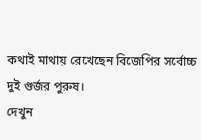কথাই মাথায় রেখেছেন বিজেপির সর্বোচ্চ দুই গুর্জর পুরুষ।
দেখুন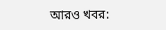আরও খবর: